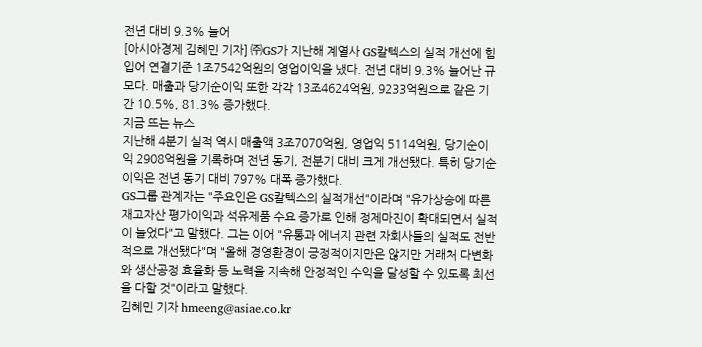전년 대비 9.3% 늘어
[아시아경제 김혜민 기자] ㈜GS가 지난해 계열사 GS칼텍스의 실적 개선에 힘입어 연결기준 1조7542억원의 영업이익을 냈다. 전년 대비 9.3% 늘어난 규모다. 매출과 당기순이익 또한 각각 13조4624억원, 9233억원으로 같은 기간 10.5%, 81.3% 증가했다.
지금 뜨는 뉴스
지난해 4분기 실적 역시 매출액 3조7070억원, 영업익 5114억원, 당기순이익 2908억원을 기록하며 전년 동기, 전분기 대비 크게 개선됐다. 특히 당기순이익은 전년 동기 대비 797% 대폭 증가했다.
GS그룹 관계자는 "주요인은 GS칼텍스의 실적개선"이라며 "유가상승에 따른 재고자산 평가이익과 석유제품 수요 증가로 인해 정제마진이 확대되면서 실적이 늘었다"고 말했다. 그는 이어 "유통과 에너지 관련 자회사들의 실적도 전반적으로 개선됐다"며 "올해 경영환경이 긍정적이지만은 않지만 거래처 다변화와 생산공정 효율화 등 노력을 지속해 안정적인 수익을 달성할 수 있도록 최선을 다할 것"이라고 말했다.
김혜민 기자 hmeeng@asiae.co.kr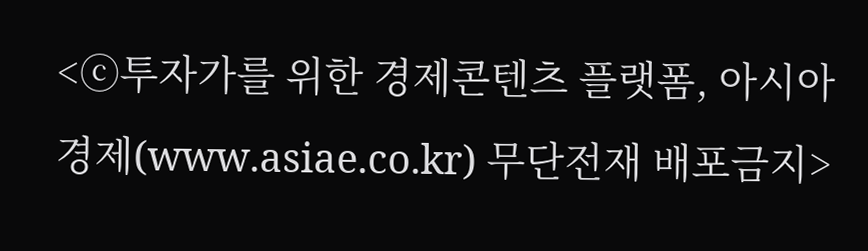<ⓒ투자가를 위한 경제콘텐츠 플랫폼, 아시아경제(www.asiae.co.kr) 무단전재 배포금지>